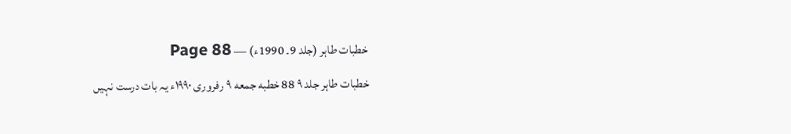خطبات طاہر (جلد 9۔ 1990ء) — Page 88
خطبات طاہر جلد ۹ 88 خطبه جمعه ۹ رفروری ۱۹۹۰ء یہ بات درست نہیں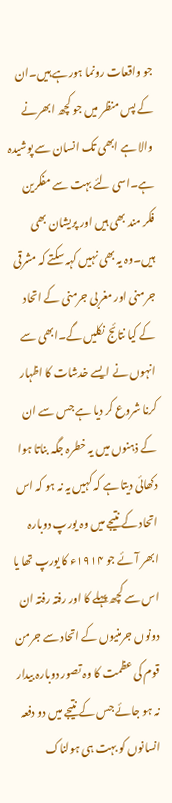جو واقعات رونما ہورہے ہیں۔ان کے پس منظر میں جو کچھ ابھرنے والا ہے ابھی تک انسان سے پوشیدہ ہے۔اسی لئے بہت سے مفکرین فکر مند بھی ہیں اور پریشان بھی ہیں۔وہ یہ بھی نہیں کہہ سکتے کہ مشرقی جرمنی اور مغربی جرمنی کے اتحاد کے کیا نتائج نکلیں گے۔ابھی سے انہوں نے ایسے خدشات کا اظہار کرنا شروع کر دیا ہے جس سے ان کے ذہنوں میں یہ خطرہ جگہ بناتا ہوا دکھائی دیتا ہے کہ کہیں یہ نہ ہو کہ اس اتحاد کے نتیجے میں وہ یورپ دوبارہ ابھر آئے جو ۱۹۱۴ء کا یورپ تھا یا اس سے کچھ پہلے کا اور رفتہ رفتہ ان دونوں جرمنیوں کے اتحاد سے جرمن قوم کی عظمت کا وہ تصور دوبارہ بیدار نہ ہو جائے جس کے نتیجے میں دو دفعہ انسانوں کو بہت ہی ہولناک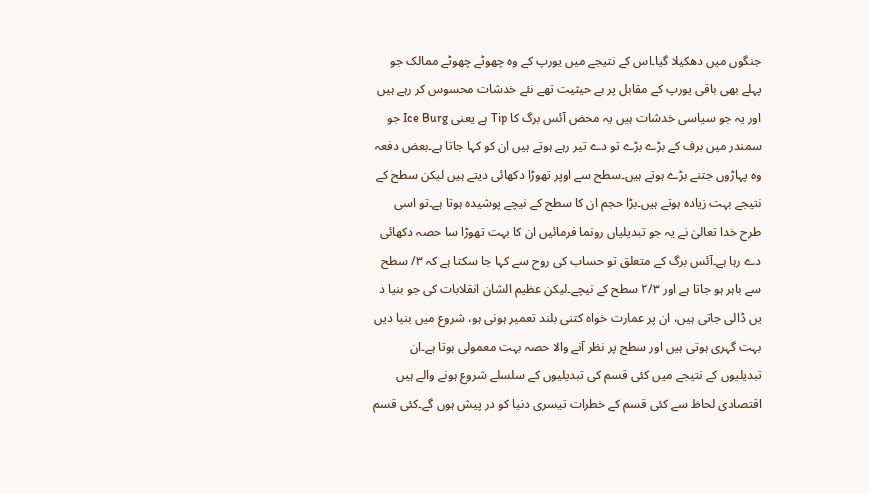جنگوں میں دھکیلا گیا۔اس کے نتیجے میں یورپ کے وہ چھوٹے چھوٹے ممالک جو پہلے بھی باقی یورپ کے مقابل پر بے حیثیت تھے نئے خدشات محسوس کر رہے ہیں اور یہ جو سیاسی خدشات ہیں یہ محض آئس برگ کا Tip ہے یعنی Ice Burg جو سمندر میں برف کے بڑے بڑے تو دے تیر رہے ہوتے ہیں ان کو کہا جاتا ہے۔بعض دفعہ وہ پہاڑوں جتنے بڑے ہوتے ہیں۔سطح سے اوپر تھوڑا دکھائی دیتے ہیں لیکن سطح کے نتیجے بہت زیادہ ہوتے ہیں۔بڑا حجم ان کا سطح کے نیچے پوشیدہ ہوتا ہے۔تو اسی طرح خدا تعالیٰ نے یہ جو تبدیلیاں رونما فرمائیں ان کا بہت تھوڑا سا حصہ دکھائی دے رہا ہے۔آئس برگ کے متعلق تو حساب کی روح سے کہا جا سکتا ہے کہ ۳/ سطح سے باہر ہو جاتا ہے اور ۲/۳ سطح کے نیچے۔لیکن عظیم الشان انقلابات کی جو بنیا د یں ڈالی جاتی ہیں، ان پر عمارت خواہ کتنی بلند تعمیر ہونی ہو، شروع میں بنیا دیں بہت گہری ہوتی ہیں اور سطح پر نظر آنے والا حصہ بہت معمولی ہوتا ہے۔ان تبدیلیوں کے نتیجے میں کئی قسم کی تبدیلیوں کے سلسلے شروع ہونے والے ہیں اقتصادی لحاظ سے کئی قسم کے خطرات تیسری دنیا کو در پیش ہوں گے۔کئی قسم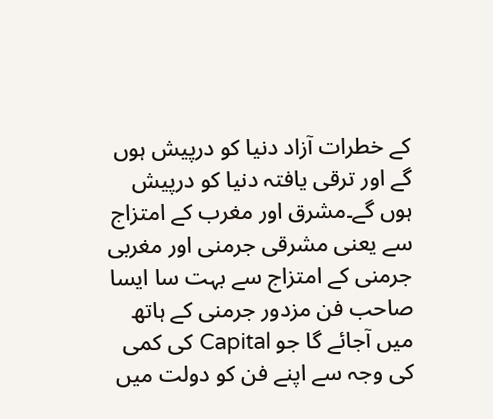کے خطرات آزاد دنیا کو درپیش ہوں گے اور ترقی یافتہ دنیا کو درپیش ہوں گے۔مشرق اور مغرب کے امتزاج سے یعنی مشرقی جرمنی اور مغربی جرمنی کے امتزاج سے بہت سا ایسا صاحب فن مزدور جرمنی کے ہاتھ میں آجائے گا جو Capital کی کمی کی وجہ سے اپنے فن کو دولت میں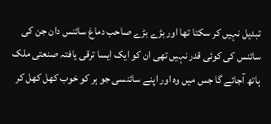تبدیل نہیں کر سکتا تھا اور بڑے بڑے صاحب دماغ سائنس دان جن کی سائنس کی کوئی قدر نہیں تھی ان کو ایک ایسا ترقی یافتہ صنعتی ملک ہاتھ آجائے گا جس میں وہ اور اپنے سائنسی جو ہر کو خوب کھل کھل کر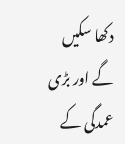دکھا سکیں گے اور بڑی عمدگی کے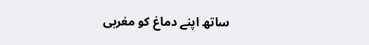ساتھ اپنے دماغ کو مغربی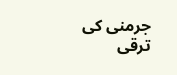جرمنی کی ترقی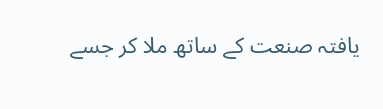یافتہ صنعت کے ساتھ ملا کر جسے